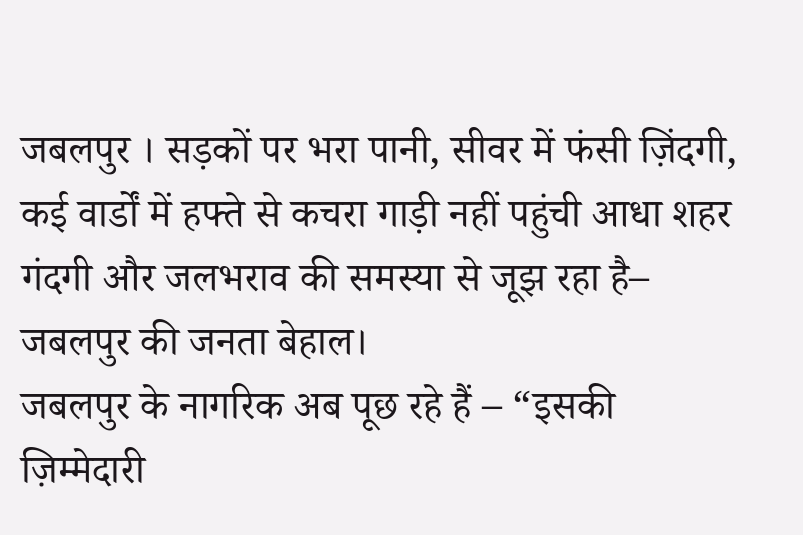जबलपुर । सड़कों पर भरा पानी, सीवर में फंसी ज़िंदगी, कई वार्डों में हफ्ते से कचरा गाड़ी नहीं पहुंची आधा शहर गंदगी और जलभराव की समस्या से जूझ रहा है– जबलपुर की जनता बेहाल।
जबलपुर के नागरिक अब पूछ रहे हैं – “इसकी ज़िम्मेदारी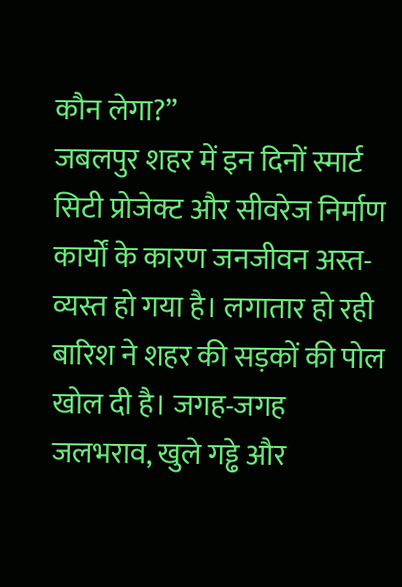कौन लेगा?”
जबलपुर शहर में इन दिनों स्मार्ट सिटी प्रोजेक्ट और सीवरेज निर्माण कार्यों के कारण जनजीवन अस्त-व्यस्त हो गया है। लगातार हो रही बारिश ने शहर की सड़कों की पोल खोल दी है। जगह-जगह जलभराव, खुले गड्ढे और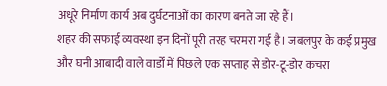अधूरे निर्माण कार्य अब दुर्घटनाओं का कारण बनते जा रहे हैं।
शहर की सफाई व्यवस्था इन दिनों पूरी तरह चरमरा गई है। जबलपुर के कई प्रमुख और घनी आबादी वाले वार्डों में पिछले एक सप्ताह से डोर-टू-डोर कचरा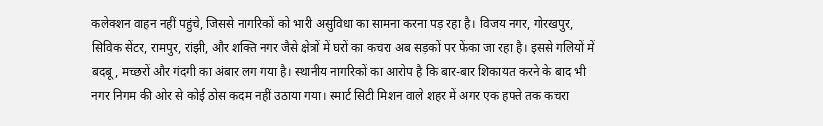कलेक्शन वाहन नहीं पहुंचे, जिससे नागरिकों को भारी असुविधा का सामना करना पड़ रहा है। विजय नगर, गोरखपुर, सिविक सेंटर, रामपुर, रांझी, और शक्ति नगर जैसे क्षेत्रों में घरों का कचरा अब सड़कों पर फेंका जा रहा है। इससे गलियों में बदबू, मच्छरों और गंदगी का अंबार लग गया है। स्थानीय नागरिकों का आरोप है कि बार-बार शिकायत करने के बाद भी नगर निगम की ओर से कोई ठोस कदम नहीं उठाया गया। स्मार्ट सिटी मिशन वाले शहर में अगर एक हफ्ते तक कचरा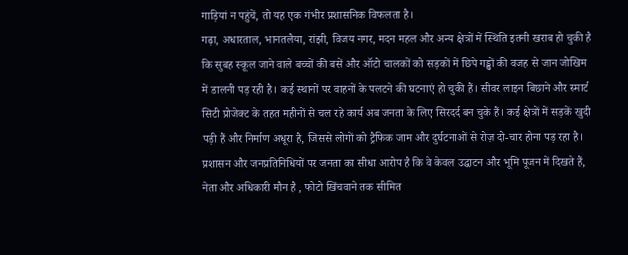गाड़ियां न पहुंचें, तो यह एक गंभीर प्रशासनिक विफलता है।
गढ़ा, अधारताल, भानतलैया, रांझी, विजय नगर, मदन महल और अन्य क्षेत्रों में स्थिति इतनी खराब हो चुकी है कि सुबह स्कूल जाने वाले बच्चों की बसें और ऑटो चालकों को सड़कों में छिपे गड्ढों की वजह से जान जोखिम में डालनी पड़ रही है। कई स्थानों पर वाहनों के पलटने की घटनाएं हो चुकी हैं। सीवर लाइन बिछाने और स्मार्ट सिटी प्रोजेक्ट के तहत महीनों से चल रहे कार्य अब जनता के लिए सिरदर्द बन चुके हैं। कई क्षेत्रों में सड़कें खुदी पड़ी हैं और निर्माण अधूरा है, जिससे लोगों को ट्रैफिक जाम और दुर्घटनाओं से रोज़ दो-चार होना पड़ रहा है।
प्रशासन और जनप्रतिनिधियों पर जनता का सीधा आरोप है कि वे केवल उद्घाटन और भूमि पूजन में दिखते हैं, नेता और अधिकारी मौन है , फोटो खिंचवाने तक सीमित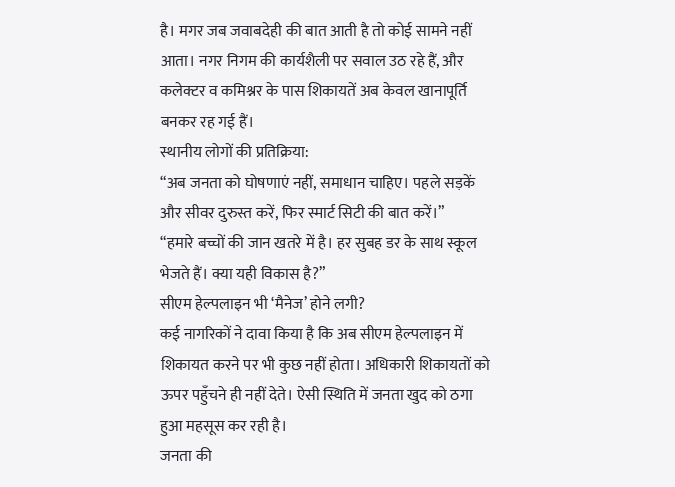है। मगर जब जवाबदेही की बात आती है तो कोई सामने नहीं आता। नगर निगम की कार्यशैली पर सवाल उठ रहे हैं, और कलेक्टर व कमिश्नर के पास शिकायतें अब केवल खानापूर्ति बनकर रह गई हैं।
स्थानीय लोगों की प्रतिक्रिया:
“अब जनता को घोषणाएं नहीं, समाधान चाहिए। पहले सड़कें और सीवर दुरुस्त करें, फिर स्मार्ट सिटी की बात करें।”
“हमारे बच्चों की जान खतरे में है। हर सुबह डर के साथ स्कूल भेजते हैं। क्या यही विकास है?”
सीएम हेल्पलाइन भी ‘मैनेज’ होने लगी?
कई नागरिकों ने दावा किया है कि अब सीएम हेल्पलाइन में शिकायत करने पर भी कुछ नहीं होता। अधिकारी शिकायतों को ऊपर पहुँचने ही नहीं देते। ऐसी स्थिति में जनता खुद को ठगा हुआ महसूस कर रही है।
जनता की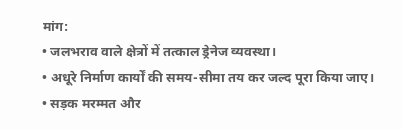मांग:
• जलभराव वाले क्षेत्रों में तत्काल ड्रेनेज व्यवस्था।
• अधूरे निर्माण कार्यों की समय-सीमा तय कर जल्द पूरा किया जाए।
• सड़क मरम्मत और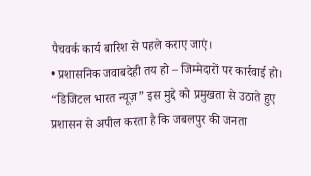पैचवर्क कार्य बारिश से पहले कराए जाएं।
• प्रशासनिक जवाबदेही तय हो – जिम्मेदारों पर कार्रवाई हो।
“डिजिटल भारत न्यूज़” इस मुद्दे को प्रमुखता से उठाते हुए प्रशासन से अपील करता है कि जबलपुर की जनता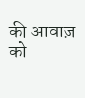की आवाज़ को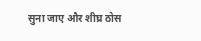सुना जाए और शीघ्र ठोस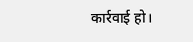कार्रवाई हो।